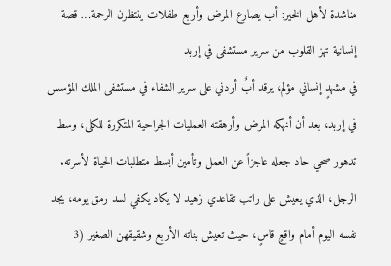مناشدة لأهل الخير: أب يصارع المرض وأربع طفلات ينتظرن الرحمة… قصة إنسانية تهز القلوب من سرير مستشفى في إربد
في مشهدٍ إنساني مؤلم، يرقد أبٌ أردني على سرير الشفاء في مستشفى الملك المؤسس في إربد، بعد أن أنهكه المرض وأرهقته العمليات الجراحية المتكررة للكلى، وسط تدهور صحي حاد جعله عاجزاً عن العمل وتأمين أبسط متطلبات الحياة لأسرته.
الرجل، الذي يعيش على راتب تقاعدي زهيد لا يكاد يكفي لسد رمق يومه، يجد نفسه اليوم أمام واقعٍ قاسٍ، حيث تعيش بناته الأربع وشقيقهن الصغير (3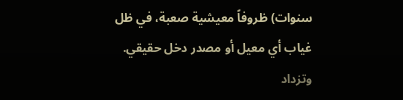سنوات) ظروفاً معيشية صعبة، في ظل غياب أي معيل أو مصدر دخل حقيقي. وتزداد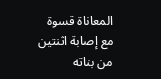المعاناة قسوة مع إصابة اثنتين من بناته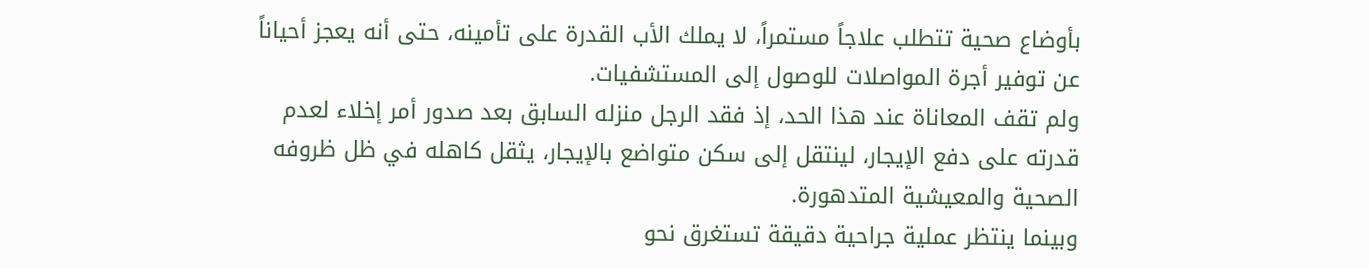بأوضاع صحية تتطلب علاجاً مستمراً، لا يملك الأب القدرة على تأمينه، حتى أنه يعجز أحياناً عن توفير أجرة المواصلات للوصول إلى المستشفيات.
ولم تقف المعاناة عند هذا الحد، إذ فقد الرجل منزله السابق بعد صدور أمر إخلاء لعدم قدرته على دفع الإيجار، لينتقل إلى سكن متواضع بالإيجار، يثقل كاهله في ظل ظروفه الصحية والمعيشية المتدهورة.
وبينما ينتظر عملية جراحية دقيقة تستغرق نحو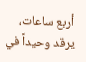أربع ساعات، يرقد وحيداً في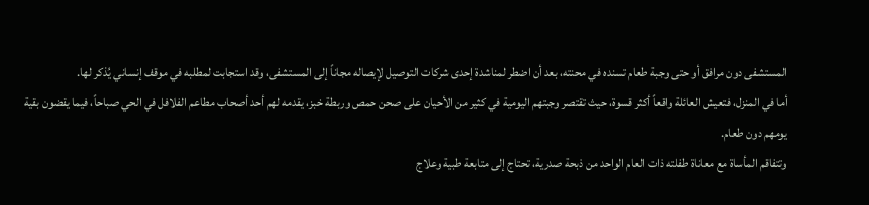المستشفى دون مرافق أو حتى وجبة طعام تسنده في محنته، بعد أن اضطر لمناشدة إحدى شركات التوصيل لإيصاله مجاناً إلى المستشفى، وقد استجابت لمطلبه في موقف إنساني يُذكر لها.
أما في المنزل، فتعيش العائلة واقعاً أكثر قسوة، حيث تقتصر وجبتهم اليومية في كثير من الأحيان على صحن حمص وربطة خبز، يقدمه لهم أحد أصحاب مطاعم الفلافل في الحي صباحاً، فيما يقضون بقية يومهم دون طعام.
وتتفاقم المأساة مع معاناة طفلته ذات العام الواحد من ذبحة صدرية، تحتاج إلى متابعة طبية وعلاج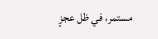مستمر، في ظل عجزٍ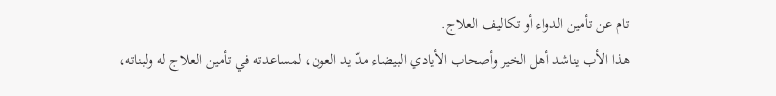تام عن تأمين الدواء أو تكاليف العلاج.
هذا الأب يناشد أهل الخير وأصحاب الأيادي البيضاء مدّ يد العون، لمساعدته في تأمين العلاج له ولبناته،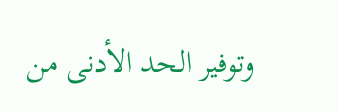وتوفير الحد الأدنى من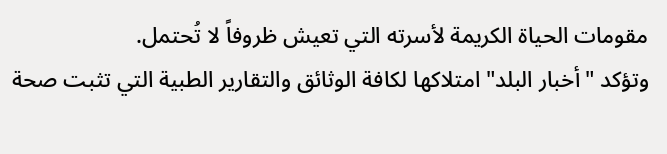مقومات الحياة الكريمة لأسرته التي تعيش ظروفاً لا تُحتمل.
وتؤكد "أخبار البلد" امتلاكها لكافة الوثائق والتقارير الطبية التي تثبت صحة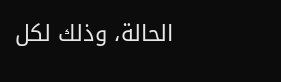الحالة، وذلك لكل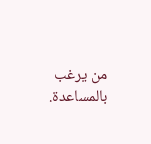من يرغب بالمساعدة.